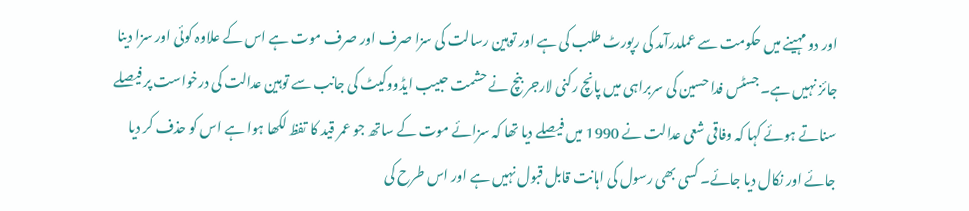اور دو مہینے میں حکومت سے عملدرآمد کی رپورٹ طلب کی ہے اور توہین رسالت کی سزا صرف اور صرف موت ہے اس کے علاوہ کوئی اور سزا دینا جائز نہیں ہے۔ جسٹس فدا حسین کی سربراہی میں پانچ رکنی لارجر بنچ نے حشمت حبیب ایڈووکیٹ کی جانب سے توہین عدالت کی درخواست پر فیصلے سناتے ہوئے کہا کہ وفاقی شعی عدالت نے 1990 میں فیصلے دیا تھا کہ سزائے موت کے ساتھ جو عمر قید کا تفظ لکھا ہوا ہے اس کو حذف کر دیا جائے اور نکال دیا جائے۔ کسی بھی رسول کی اہانت قابل قبول نہیں ہے اور اس طرح کی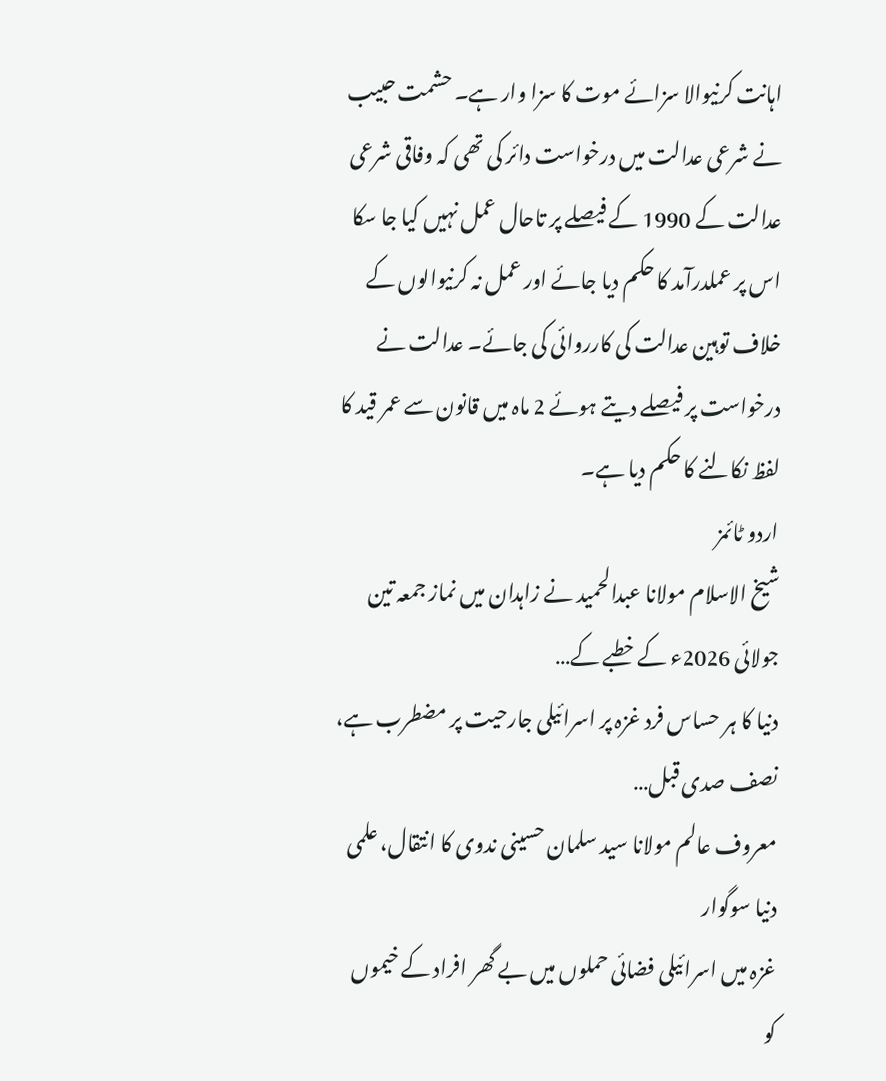اہانت کرنیوالا سزائے موت کا سزا وار ہے۔ حشمت حبیب نے شرعی عدالت میں درخواست دائر کی تھی کہ وفاقی شرعی عدالت کے 1990 کے فیصلے پر تاحال عمل نہیں کیا جا سکا اس پر عملدرآمد کا حکم دیا جائے اور عمل نہ کرنیوالوں کے خلاف توہین عدالت کی کارروائی کی جائے۔ عدالت نے درخواست پر فیصلے دیتے ہوئے 2 ماہ میں قانون سے عمر قید کا لفظ نکالنے کا حکم دیا ہے۔
اردو ٹائمز
شیخ الاسلام مولانا عبدالحمید نے زاہدان میں نماز جمعہ تین جولائی 2026ء کے خطبے کے…
دنیا کا ہر حساس فرد غزہ پر اسرائیلی جارحیت پر مضطرب ہے، نصف صدی قبل…
معروف عالم مولانا سید سلمان حسینی ندوی کا انتقال، علمی دنیا سوگوار
غزہ میں اسرائیلی فضائی حملوں میں بے گھر افراد کے خیموں کو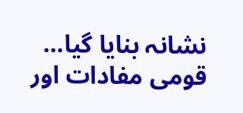نشانہ بنایا گیا…
قومی مفادات اور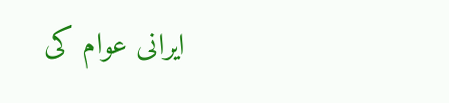ایرانی عوام کی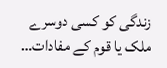زندگی کو کسی دوسرے ملک یا قوم کے مفادات…